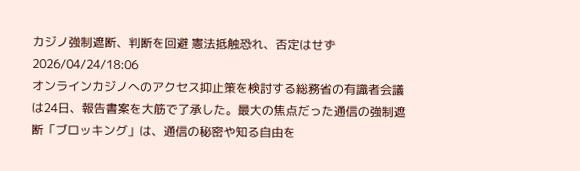カジノ強制遮断、判断を回避 憲法抵触恐れ、否定はせず
2026/04/24/18:06
オンラインカジノへのアクセス抑止策を検討する総務省の有識者会議は24日、報告書案を大筋で了承した。最大の焦点だった通信の強制遮断「ブロッキング」は、通信の秘密や知る自由を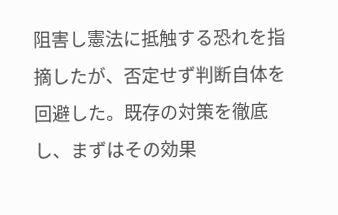阻害し憲法に抵触する恐れを指摘したが、否定せず判断自体を回避した。既存の対策を徹底し、まずはその効果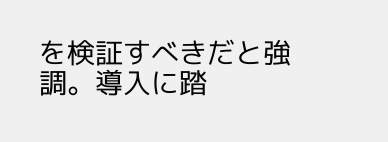を検証すべきだと強調。導入に踏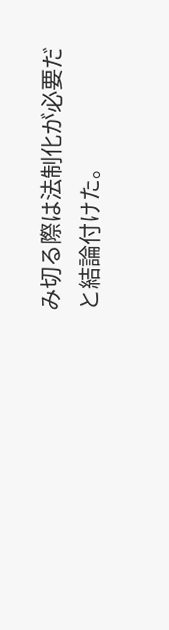み切る際は法制化が必要だと結論付けた。